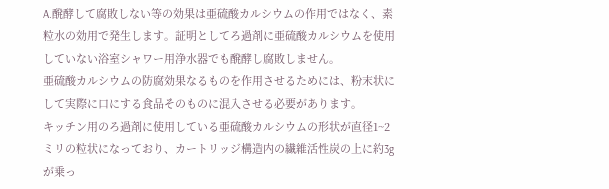A.醗酵して腐敗しない等の効果は亜硫酸カルシウムの作用ではなく、素粒水の効用で発生します。証明としてろ過剤に亜硫酸カルシウムを使用していない浴室シャワー用浄水器でも醗酵し腐敗しません。
亜硫酸カルシウムの防腐効果なるものを作用させるためには、粉末状にして実際に口にする食品そのものに混入させる必要があります。
キッチン用のろ過剤に使用している亜硫酸カルシウムの形状が直径1~2ミリの粒状になっており、カートリッジ構造内の繊維活性炭の上に約3gが乗っ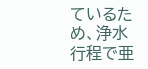ているため、浄水行程で亜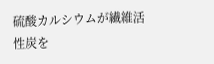硫酸カルシウムが繊維活性炭を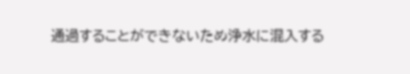通過することができないため浄水に混入する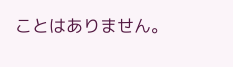ことはありません。